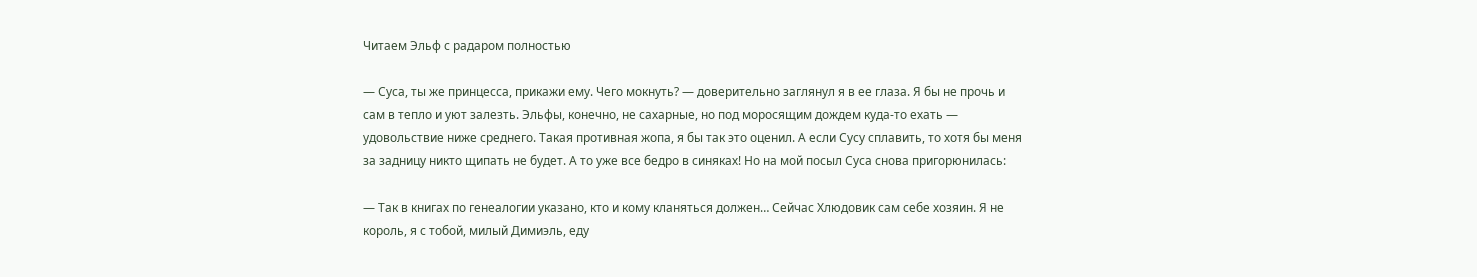Читаем Эльф с радаром полностью

— Суса, ты же принцесса, прикажи ему. Чего мокнуть? — доверительно заглянул я в ее глаза. Я бы не прочь и сам в тепло и уют залезть. Эльфы, конечно, не сахарные, но под моросящим дождем куда-то ехать — удовольствие ниже среднего. Такая противная жопа, я бы так это оценил. А если Сусу сплавить, то хотя бы меня за задницу никто щипать не будет. А то уже все бедро в синяках! Но на мой посыл Суса снова пригорюнилась:

— Так в книгах по генеалогии указано, кто и кому кланяться должен… Сейчас Хлюдовик сам себе хозяин. Я не король, я с тобой, милый Димиэль, еду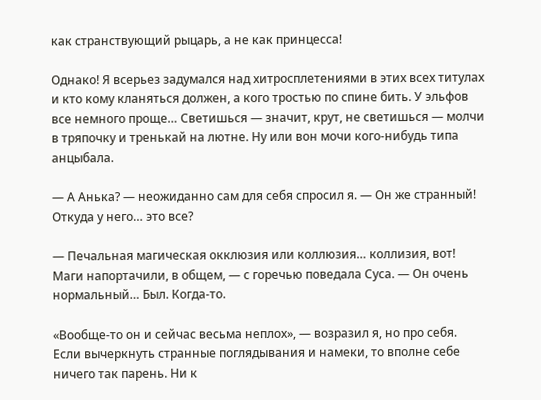как странствующий рыцарь, а не как принцесса!

Однако! Я всерьез задумался над хитросплетениями в этих всех титулах и кто кому кланяться должен, а кого тростью по спине бить. У эльфов все немного проще… Светишься — значит, крут, не светишься — молчи в тряпочку и тренькай на лютне. Ну или вон мочи кого-нибудь типа анцыбала.

— А Анька? — неожиданно сам для себя спросил я. — Он же странный! Откуда у него… это все?

— Печальная магическая окклюзия или коллюзия… коллизия, вот! Маги напортачили, в общем, — с горечью поведала Суса. — Он очень нормальный… Был. Когда-то.

«Вообще-то он и сейчас весьма неплох», — возразил я, но про себя. Если вычеркнуть странные поглядывания и намеки, то вполне себе ничего так парень. Ни к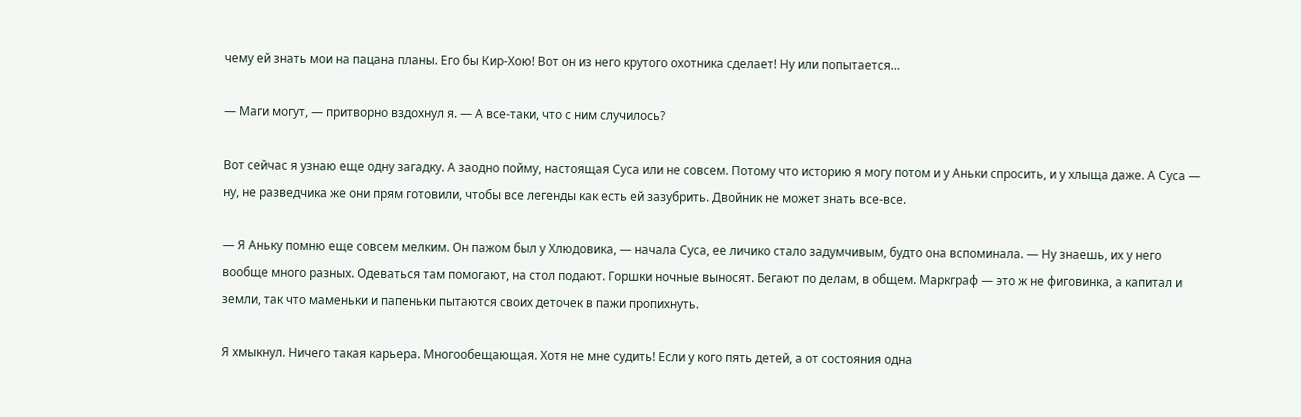чему ей знать мои на пацана планы. Его бы Кир-Хою! Вот он из него крутого охотника сделает! Ну или попытается…

— Маги могут, — притворно вздохнул я. — А все-таки, что с ним случилось?

Вот сейчас я узнаю еще одну загадку. А заодно пойму, настоящая Суса или не совсем. Потому что историю я могу потом и у Аньки спросить, и у хлыща даже. А Суса — ну, не разведчика же они прям готовили, чтобы все легенды как есть ей зазубрить. Двойник не может знать все-все.

— Я Аньку помню еще совсем мелким. Он пажом был у Хлюдовика, — начала Суса, ее личико стало задумчивым, будто она вспоминала. — Ну знаешь, их у него вообще много разных. Одеваться там помогают, на стол подают. Горшки ночные выносят. Бегают по делам, в общем. Маркграф — это ж не фиговинка, а капитал и земли, так что маменьки и папеньки пытаются своих деточек в пажи пропихнуть.

Я хмыкнул. Ничего такая карьера. Многообещающая. Хотя не мне судить! Если у кого пять детей, а от состояния одна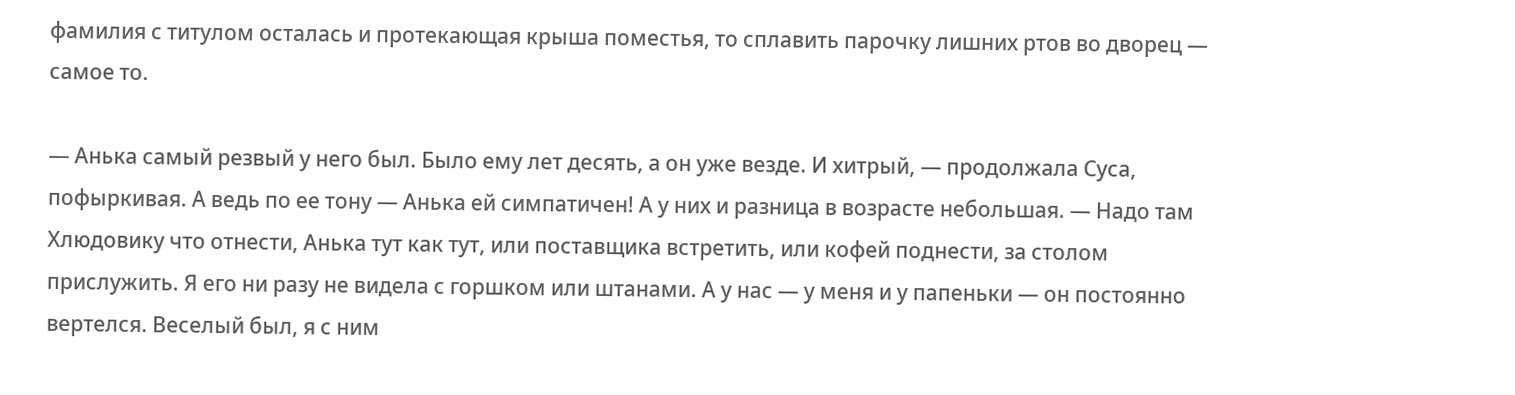фамилия с титулом осталась и протекающая крыша поместья, то сплавить парочку лишних ртов во дворец — самое то.

— Анька самый резвый у него был. Было ему лет десять, а он уже везде. И хитрый, — продолжала Суса, пофыркивая. А ведь по ее тону — Анька ей симпатичен! А у них и разница в возрасте небольшая. — Надо там Хлюдовику что отнести, Анька тут как тут, или поставщика встретить, или кофей поднести, за столом прислужить. Я его ни разу не видела с горшком или штанами. А у нас — у меня и у папеньки — он постоянно вертелся. Веселый был, я с ним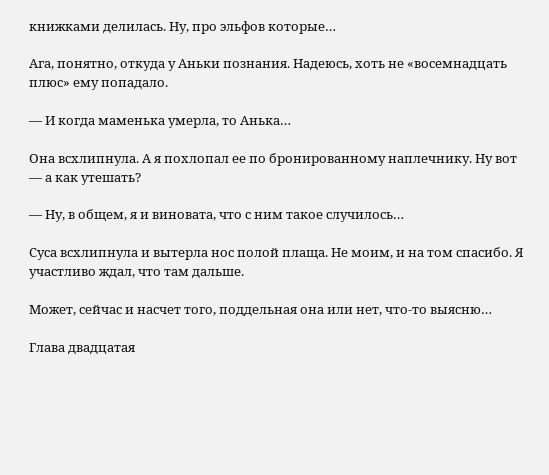книжками делилась. Ну, про эльфов которые…

Ага, понятно, откуда у Аньки познания. Надеюсь, хоть не «восемнадцать плюс» ему попадало.

— И когда маменька умерла, то Анька…

Она всхлипнула. А я похлопал ее по бронированному наплечнику. Ну вот — а как утешать?

— Ну, в общем, я и виновата, что с ним такое случилось…

Суса всхлипнула и вытерла нос полой плаща. Не моим, и на том спасибо. Я участливо ждал, что там дальше.

Может, сейчас и насчет того, поддельная она или нет, что-то выясню…

Глава двадцатая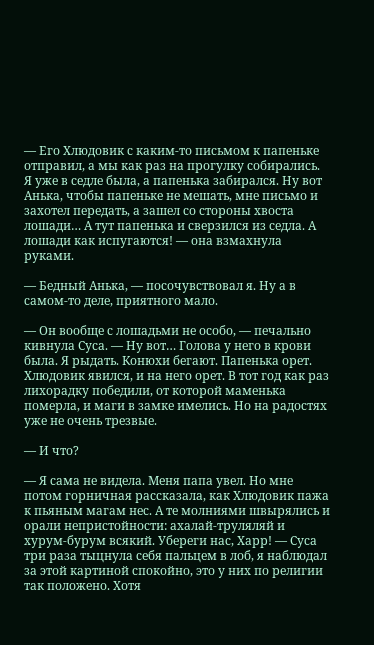— Его Хлюдовик с каким-то письмом к папеньке отправил, а мы как раз на прогулку собирались. Я уже в седле была, а папенька забирался. Ну вот Анька, чтобы папеньке не мешать, мне письмо и захотел передать, а зашел со стороны хвоста лошади… А тут папенька и сверзился из седла. А лошади как испугаются! — она взмахнула руками.

— Бедный Анька, — посочувствовал я. Ну а в самом-то деле, приятного мало.

— Он вообще с лошадьми не особо, — печально кивнула Суса. — Ну вот… Голова у него в крови была. Я рыдать. Конюхи бегают. Папенька орет. Хлюдовик явился, и на него орет. В тот год как раз лихорадку победили, от которой маменька померла, и маги в замке имелись. Но на радостях уже не очень трезвые.

— И что?

— Я сама не видела. Меня папа увел. Но мне потом горничная рассказала, как Хлюдовик пажа к пьяным магам нес. А те молниями швырялись и орали непристойности: ахалай-труляляй и хурум-бурум всякий. Убереги нас, Харр! — Суса три раза тыцнула себя пальцем в лоб, я наблюдал за этой картиной спокойно, это у них по религии так положено. Хотя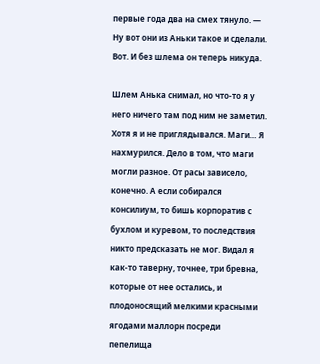первые года два на смех тянуло. — Ну вот они из Аньки такое и сделали. Вот. И без шлема он теперь никуда.

Шлем Анька снимал, но что-то я у него ничего там под ним не заметил. Хотя я и не приглядывался. Маги… Я нахмурился. Дело в том, что маги могли разное. От расы зависело, конечно. А если собирался консилиум, то бишь корпоратив с бухлом и куревом, то последствия никто предсказать не мог. Видал я как-то таверну, точнее, три бревна, которые от нее остались, и плодоносящий мелкими красными ягодами маллорн посреди пепелища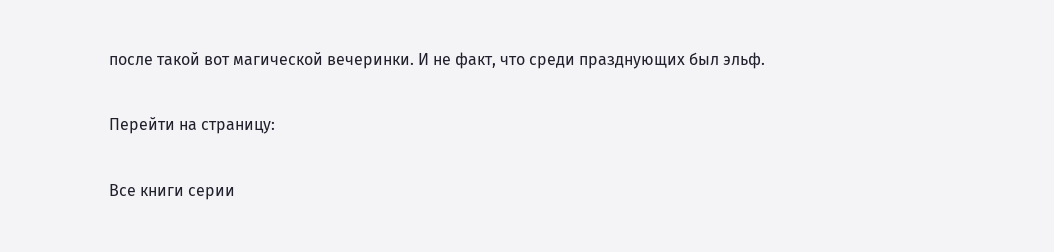после такой вот магической вечеринки. И не факт, что среди празднующих был эльф.

Перейти на страницу:

Все книги серии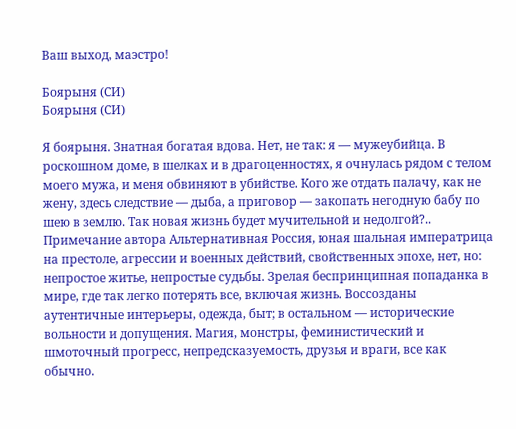Ваш выход, маэстро!

Боярыня (СИ)
Боярыня (СИ)

Я боярыня. Знатная богатая вдова. Нет, не так: я — мужеубийца. В роскошном доме, в шелках и в драгоценностях, я очнулась рядом с телом моего мужа, и меня обвиняют в убийстве. Кого же отдать палачу, как не жену, здесь следствие — дыба, а приговор — закопать негодную бабу по шею в землю. Так новая жизнь будет мучительной и недолгой?.. Примечание автора Альтернативная Россия, юная шальная императрица на престоле, агрессии и военных действий, свойственных эпохе, нет, но: непростое житье, непростые судьбы. Зрелая беспринципная попаданка в мире, где так легко потерять все, включая жизнь. Воссозданы аутентичные интерьеры, одежда, быт; в остальном — исторические вольности и допущения. Магия, монстры, феминистический и шмоточный прогресс, непредсказуемость, друзья и враги, все как обычно.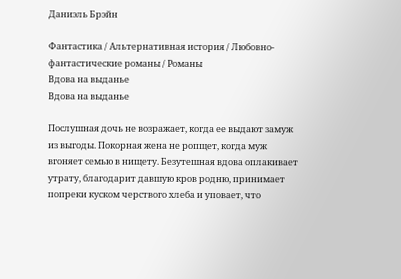Даниэль Брэйн

Фантастика / Альтернативная история / Любовно-фантастические романы / Романы
Вдова на выданье
Вдова на выданье

Послушная дочь не возражает, когда ее выдают замуж из выгоды. Покорная жена не ропщет, когда муж вгоняет семью в нищету. Безутешная вдова оплакивает утрату, благодарит давшую кров родню, принимает попреки куском черствого хлеба и уповает, что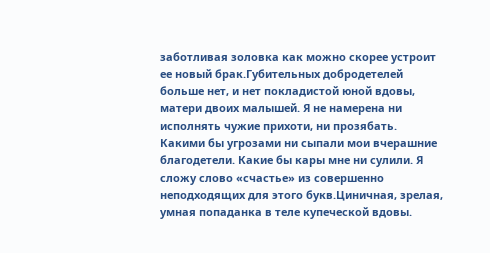заботливая золовка как можно скорее устроит ее новый брак.Губительных добродетелей больше нет, и нет покладистой юной вдовы, матери двоих малышей. Я не намерена ни исполнять чужие прихоти, ни прозябать. Какими бы угрозами ни сыпали мои вчерашние благодетели. Какие бы кары мне ни сулили. Я сложу слово «счастье» из совершенно неподходящих для этого букв.Циничная, зрелая, умная попаданка в теле купеческой вдовы.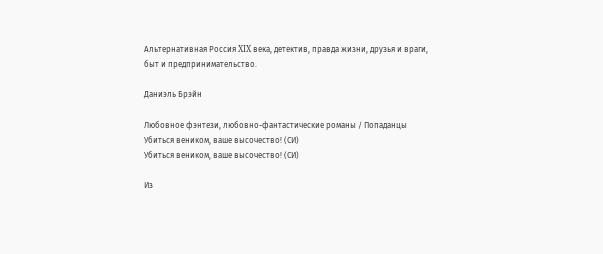Альтернативная Россия XIX века, детектив, правда жизни, друзья и враги, быт и предпринимательство.

Даниэль Брэйн

Любовное фэнтези, любовно-фантастические романы / Попаданцы
Убиться веником, ваше высочество! (СИ)
Убиться веником, ваше высочество! (СИ)

Из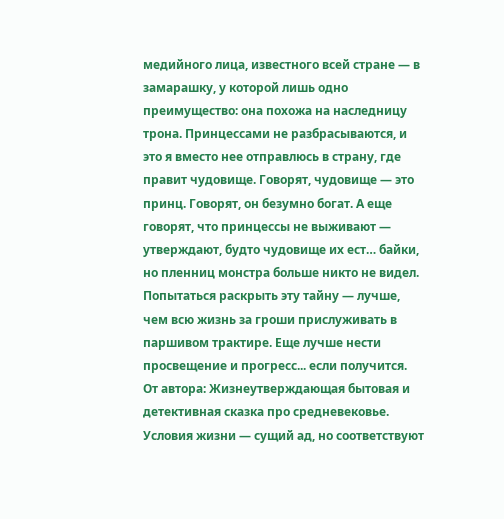медийного лица, известного всей стране — в замарашку, у которой лишь одно преимущество: она похожа на наследницу трона. Принцессами не разбрасываются, и это я вместо нее отправлюсь в страну, где правит чудовище. Говорят, чудовище — это принц. Говорят, он безумно богат. А еще говорят, что принцессы не выживают — утверждают, будто чудовище их ест… байки, но пленниц монстра больше никто не видел. Попытаться раскрыть эту тайну — лучше, чем всю жизнь за гроши прислуживать в паршивом трактире. Еще лучше нести просвещение и прогресс... если получится. От автора: Жизнеутверждающая бытовая и детективная сказка про средневековье. Условия жизни — сущий ад, но соответствуют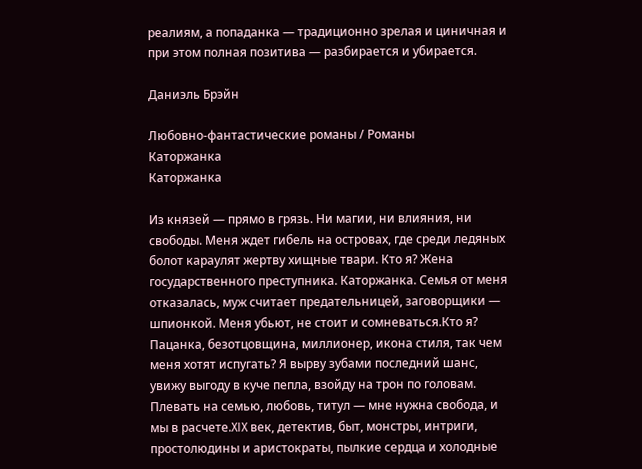реалиям, а попаданка — традиционно зрелая и циничная и при этом полная позитива — разбирается и убирается.

Даниэль Брэйн

Любовно-фантастические романы / Романы
Каторжанка
Каторжанка

Из князей — прямо в грязь. Ни магии, ни влияния, ни свободы. Меня ждет гибель на островах, где среди ледяных болот караулят жертву хищные твари. Кто я? Жена государственного преступника. Каторжанка. Семья от меня отказалась, муж считает предательницей, заговорщики — шпионкой. Меня убьют, не стоит и сомневаться.Кто я? Пацанка, безотцовщина, миллионер, икона стиля, так чем меня хотят испугать? Я вырву зубами последний шанс, увижу выгоду в куче пепла, взойду на трон по головам. Плевать на семью, любовь, титул — мне нужна свобода, и мы в расчете.XIX век, детектив, быт, монстры, интриги, простолюдины и аристократы, пылкие сердца и холодные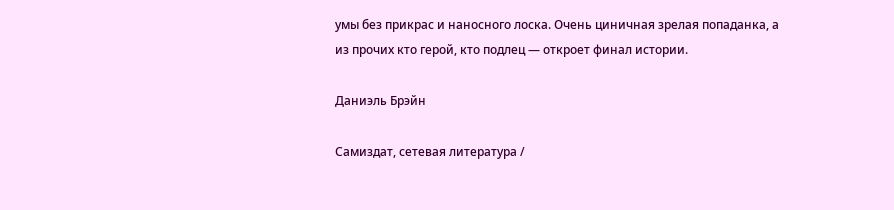умы без прикрас и наносного лоска. Очень циничная зрелая попаданка, а из прочих кто герой, кто подлец — откроет финал истории.

Даниэль Брэйн

Самиздат, сетевая литература /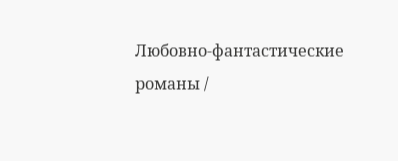Любовно-фантастические романы /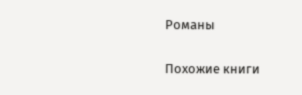Романы

Похожие книги